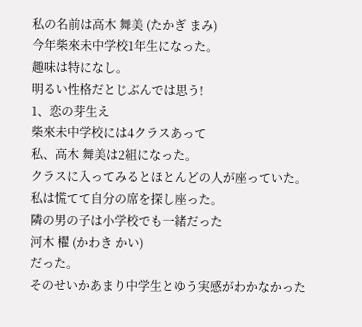私の名前は高木 舞美 (たかぎ まみ)
今年柴來未中学校1年生になった。
趣味は特になし。
明るい性格だとじぶんでは思う!
1、恋の芽生え
柴來未中学校には4クラスあって
私、高木 舞美は2組になった。
クラスに入ってみるとほとんどの人が座っていた。
私は慌てて自分の席を探し座った。
隣の男の子は小学校でも一緒だった
河木 櫂 (かわき かい)
だった。
そのせいかあまり中学生とゆう実感がわかなかった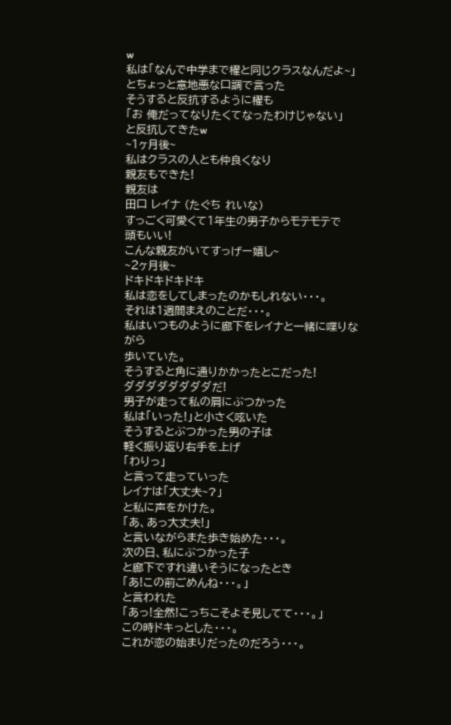w
私は「なんで中学まで櫂と同じクラスなんだよ~」
とちょっと意地悪な口調で言った
そうすると反抗するように櫂も
「お 俺だってなりたくてなったわけじゃない」
と反抗してきたw
~1ヶ月後~
私はクラスの人とも仲良くなり
親友もできた!
親友は
田口 レイナ (たぐち れいな)
すっごく可愛くて1年生の男子からモテモテで
頭もいい!
こんな親友がいてすっげー嬉し~
~2ヶ月後~
ドキドキドキドキ
私は恋をしてしまったのかもしれない・・・。
それは1週間まえのことだ・・・。
私はいつものように廊下をレイナと一緒に喋りながら
歩いていた。
そうすると角に通りかかったとこだった!
ダダダダダダダダだ!
男子が走って私の肩にぶつかった
私は「いった!」と小さく呟いた
そうするとぶつかった男の子は
軽く振り返り右手を上げ
「わりっ」
と言って走っていった
レイナは「大丈夫~?」
と私に声をかけた。
「あ、あっ大丈夫!」
と言いながらまた歩き始めた・・・。
次の日、私にぶつかった子
と廊下ですれ違いそうになったとき
「あ!この前ごめんね・・・。」
と言われた
「あっ!全然!こっちこそよそ見してて・・・。」
この時ドキっとした・・・。
これが恋の始まりだったのだろう・・・。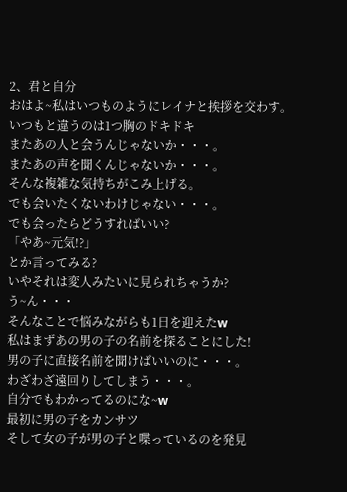2、君と自分
おはよ~私はいつものようにレイナと挨拶を交わす。
いつもと違うのは1つ胸のドキドキ
またあの人と会うんじゃないか・・・。
またあの声を聞くんじゃないか・・・。
そんな複雑な気持ちがこみ上げる。
でも会いたくないわけじゃない・・・。
でも会ったらどうすればいい?
「やあ~元気!?」
とか言ってみる?
いやそれは変人みたいに見られちゃうか?
う~ん・・・
そんなことで悩みながらも1日を迎えたw
私はまずあの男の子の名前を探ることにした!
男の子に直接名前を聞けばいいのに・・・。
わざわざ遠回りしてしまう・・・。
自分でもわかってるのにな~w
最初に男の子をカンサツ
そして女の子が男の子と喋っているのを発見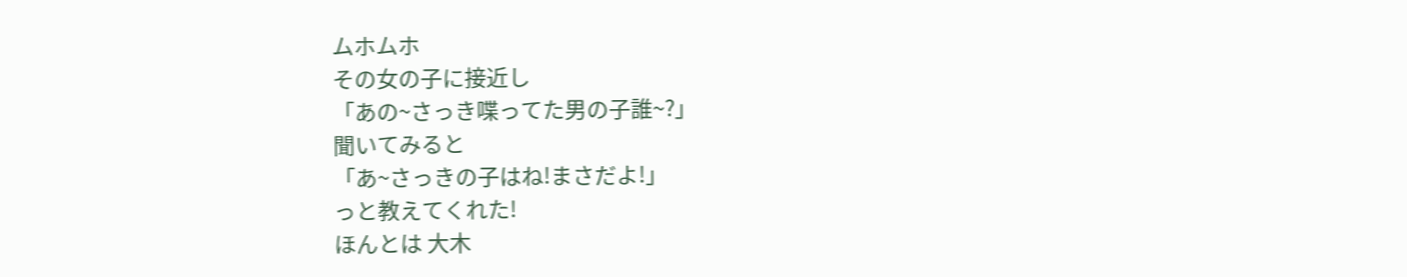ムホムホ
その女の子に接近し
「あの~さっき喋ってた男の子誰~?」
聞いてみると
「あ~さっきの子はね!まさだよ!」
っと教えてくれた!
ほんとは 大木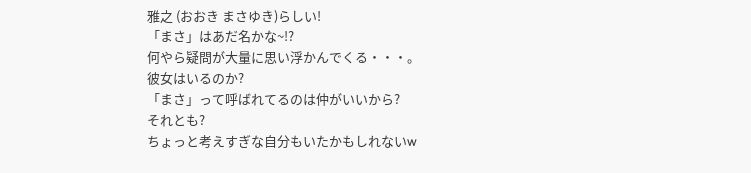雅之 (おおき まさゆき)らしい!
「まさ」はあだ名かな~!?
何やら疑問が大量に思い浮かんでくる・・・。
彼女はいるのか?
「まさ」って呼ばれてるのは仲がいいから?
それとも?
ちょっと考えすぎな自分もいたかもしれないw